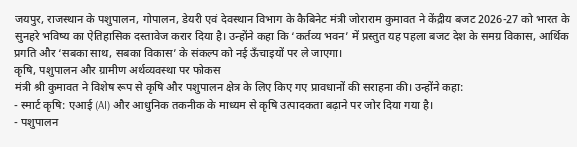जयपुर, राजस्थान के पशुपालन, गोपालन, डेयरी एवं देवस्थान विभाग के कैबिनेट मंत्री जोराराम कुमावत ने केंद्रीय बजट 2026-27 को भारत के सुनहरे भविष्य का ऐतिहासिक दस्तावेज करार दिया है। उन्होंने कहा कि ‘कर्तव्य भवन’ में प्रस्तुत यह पहला बजट देश के समग्र विकास, आर्थिक प्रगति और ‘सबका साथ, सबका विकास’ के संकल्प को नई ऊँचाइयों पर ले जाएगा।
कृषि, पशुपालन और ग्रामीण अर्थव्यवस्था पर फोकस
मंत्री श्री कुमावत ने विशेष रूप से कृषि और पशुपालन क्षेत्र के लिए किए गए प्रावधानों की सराहना की। उन्होंने कहा:
- स्मार्ट कृषि: एआई (AI) और आधुनिक तकनीक के माध्यम से कृषि उत्पादकता बढ़ाने पर जोर दिया गया है।
- पशुपालन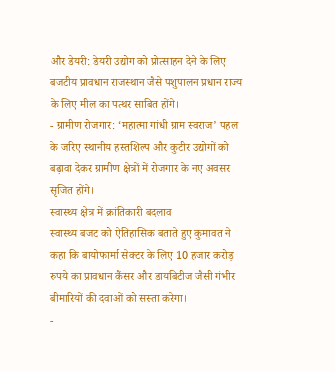और डेयरी: डेयरी उद्योग को प्रोत्साहन देने के लिए बजटीय प्रावधान राजस्थान जैसे पशुपालन प्रधान राज्य के लिए मील का पत्थर साबित होंगे।
- ग्रामीण रोजगार: ‘महात्मा गांधी ग्राम स्वराज’ पहल के जरिए स्थानीय हस्तशिल्प और कुटीर उद्योगों को बढ़ावा देकर ग्रामीण क्षेत्रों में रोजगार के नए अवसर सृजित होंगे।
स्वास्थ्य क्षेत्र में क्रांतिकारी बदलाव
स्वास्थ्य बजट को ऐतिहासिक बताते हुए कुमावत ने कहा कि बायोफार्मा सेक्टर के लिए 10 हजार करोड़ रुपये का प्रावधान कैंसर और डायबिटीज जैसी गंभीर बीमारियों की दवाओं को सस्ता करेगा।
-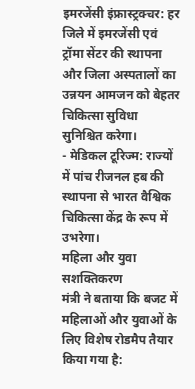इमरजेंसी इंफ्रास्ट्रक्चर: हर जिले में इमरजेंसी एवं ट्रॉमा सेंटर की स्थापना और जिला अस्पतालों का उन्नयन आमजन को बेहतर चिकित्सा सुविधा सुनिश्चित करेगा।
- मेडिकल टूरिज्म: राज्यों में पांच रीजनल हब की स्थापना से भारत वैश्विक चिकित्सा केंद्र के रूप में उभरेगा।
महिला और युवा सशक्तिकरण
मंत्री ने बताया कि बजट में महिलाओं और युवाओं के लिए विशेष रोडमैप तैयार किया गया है: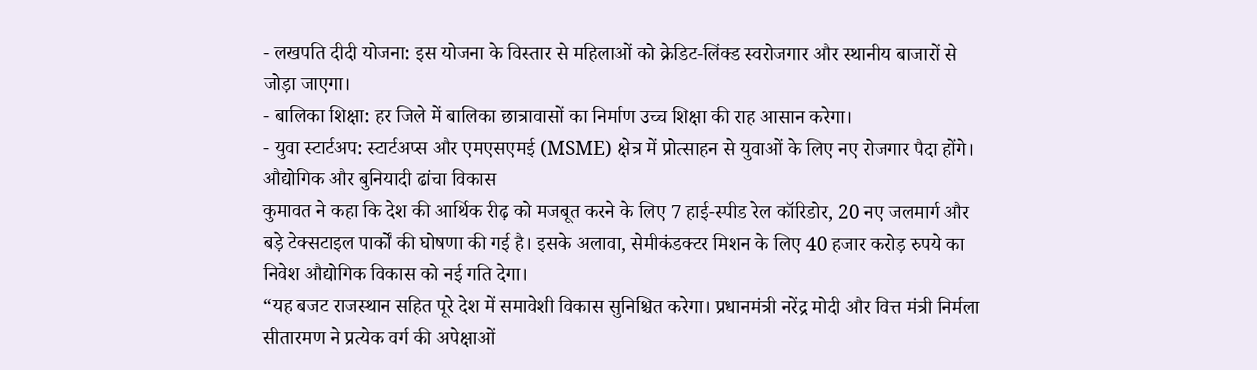- लखपति दीदी योजना: इस योजना के विस्तार से महिलाओं को क्रेडिट-लिंक्ड स्वरोजगार और स्थानीय बाजारों से जोड़ा जाएगा।
- बालिका शिक्षा: हर जिले में बालिका छात्रावासों का निर्माण उच्च शिक्षा की राह आसान करेगा।
- युवा स्टार्टअप: स्टार्टअप्स और एमएसएमई (MSME) क्षेत्र में प्रोत्साहन से युवाओं के लिए नए रोजगार पैदा होंगे।
औद्योगिक और बुनियादी ढांचा विकास
कुमावत ने कहा कि देश की आर्थिक रीढ़ को मजबूत करने के लिए 7 हाई-स्पीड रेल कॉरिडोर, 20 नए जलमार्ग और बड़े टेक्सटाइल पार्कों की घोषणा की गई है। इसके अलावा, सेमीकंडक्टर मिशन के लिए 40 हजार करोड़ रुपये का निवेश औद्योगिक विकास को नई गति देगा।
“यह बजट राजस्थान सहित पूरे देश में समावेशी विकास सुनिश्चित करेगा। प्रधानमंत्री नरेंद्र मोदी और वित्त मंत्री निर्मला सीतारमण ने प्रत्येक वर्ग की अपेक्षाओं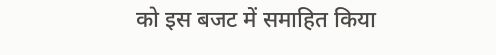को इस बजट में समाहित किया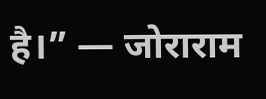है।” — जोराराम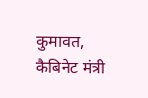कुमावत, कैबिनेट मंत्री